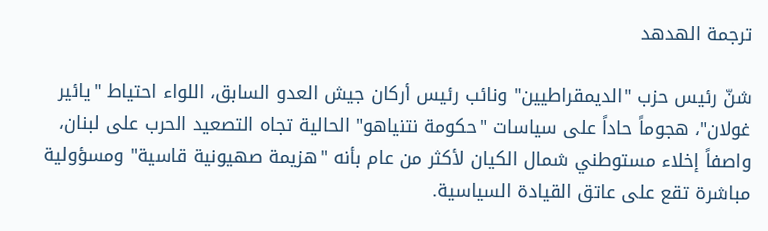ترجمة الهدهد

شنّ رئيس حزب "الديمقراطيين" ونائب رئيس أركان جيش العدو السابق، اللواء احتياط "يائير غولان"، هجوماً حاداً على سياسات "حكومة نتنياهو" الحالية تجاه التصعيد الحرب على لبنان، واصفاً إخلاء مستوطني شمال الكيان لأكثر من عام بأنه "هزيمة صهيونية قاسية" ومسؤولية مباشرة تقع على عاتق القيادة السياسية.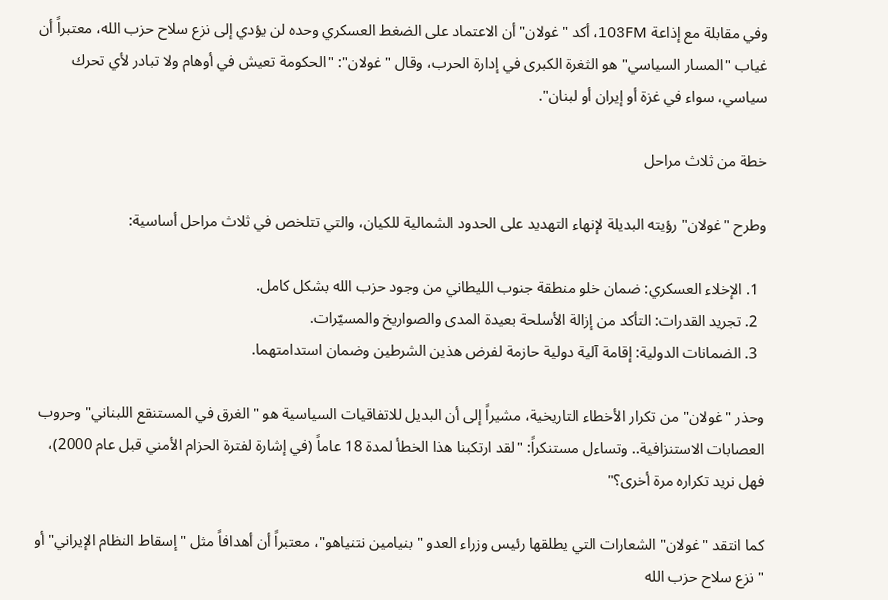وفي مقابلة مع إذاعة 103FM، أكد "غولان" أن الاعتماد على الضغط العسكري وحده لن يؤدي إلى نزع سلاح حزب الله، معتبراً أن غياب "المسار السياسي" هو الثغرة الكبرى في إدارة الحرب، وقال "غولان": "الحكومة تعيش في أوهام ولا تبادر لأي تحرك سياسي، سواء في غزة أو إيران أو لبنان".

خطة من ثلاث مراحل

وطرح "غولان" رؤيته البديلة لإنهاء التهديد على الحدود الشمالية للكيان، والتي تتلخص في ثلاث مراحل أساسية:

  1. الإخلاء العسكري: ضمان خلو منطقة جنوب الليطاني من وجود حزب الله بشكل كامل.
  2. تجريد القدرات: التأكد من إزالة الأسلحة بعيدة المدى والصواريخ والمسيّرات.
  3. الضمانات الدولية: إقامة آلية دولية حازمة لفرض هذين الشرطين وضمان استدامتهما.

وحذر "غولان" من تكرار الأخطاء التاريخية، مشيراً إلى أن البديل للاتفاقيات السياسية هو "الغرق في المستنقع اللبناني" وحروب العصابات الاستنزافية.. وتساءل مستنكراً: "لقد ارتكبنا هذا الخطأ لمدة 18 عاماً (في إشارة لفترة الحزام الأمني قبل عام 2000)، فهل نريد تكراره مرة أخرى؟"

كما انتقد "غولان" الشعارات التي يطلقها رئيس وزراء العدو "بنيامين نتنياهو"، معتبراً أن أهدافاً مثل "إسقاط النظام الإيراني" أو "نزع سلاح حزب الله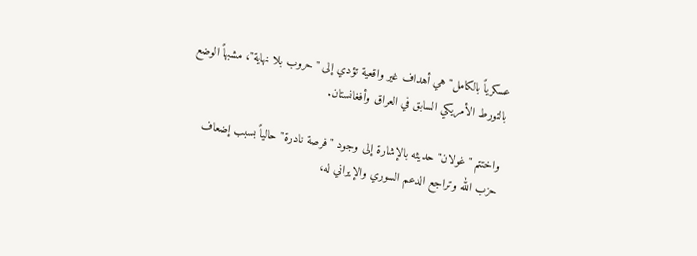عسكرياً بالكامل" هي أهداف غير واقعية تؤدي إلى "حروب بلا نهاية"، مشبهاً الوضع بالتورط الأمريكي السابق في العراق وأفغانستان.

واختتم "غولان" حديثه بالإشارة إلى وجود "فرصة نادرة" حالياً بسبب إضعاف حزب الله وتراجع الدعم السوري والإيراني له،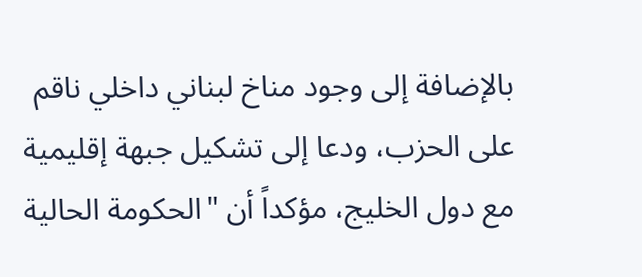بالإضافة إلى وجود مناخ لبناني داخلي ناقم على الحزب، ودعا إلى تشكيل جبهة إقليمية مع دول الخليج، مؤكداً أن "الحكومة الحالية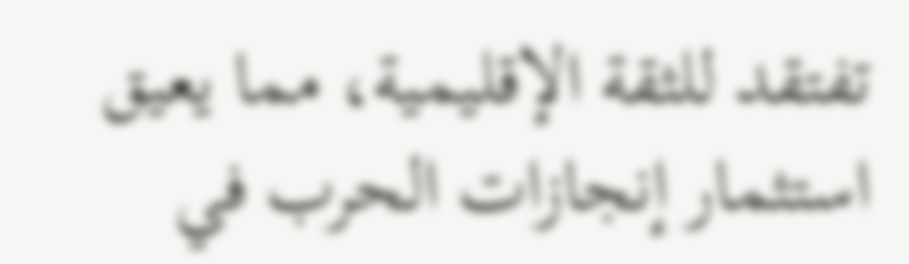تفتقد للثقة الإقليمية، مما يعيق استثمار إنجازات الحرب في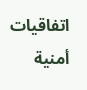اتفاقيات أمنية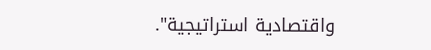واقتصادية استراتيجية".